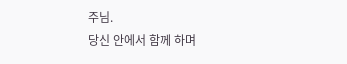주님.
당신 안에서 함께 하며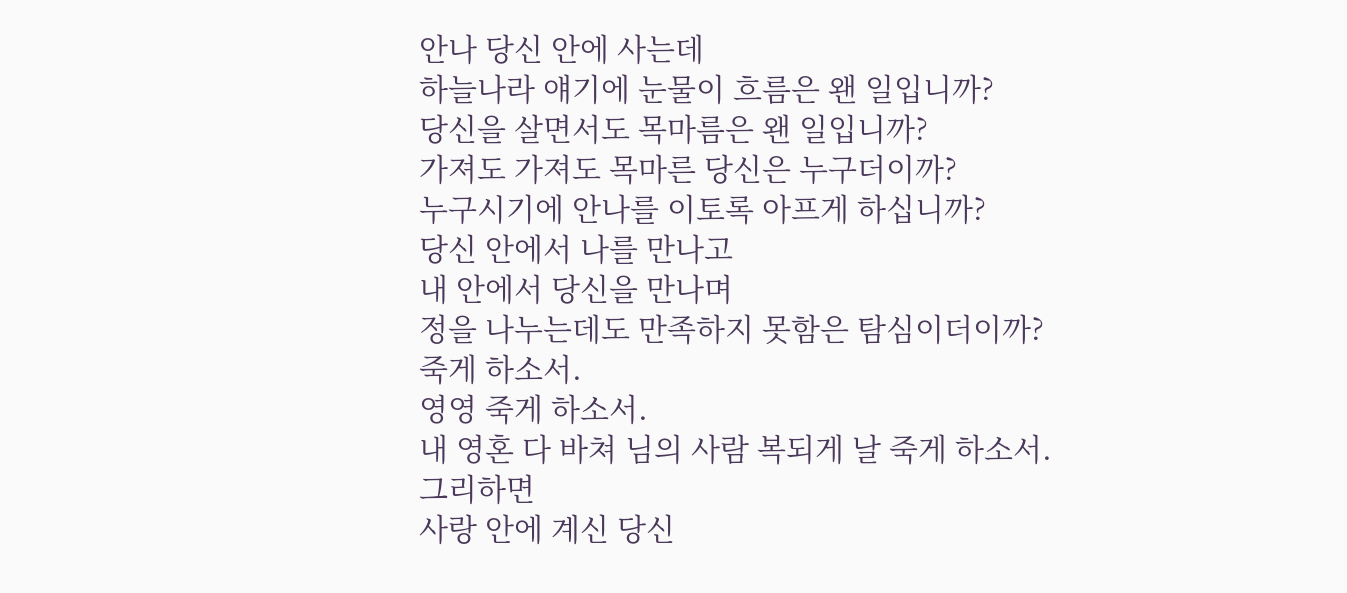안나 당신 안에 사는데
하늘나라 얘기에 눈물이 흐름은 왠 일입니까?
당신을 살면서도 목마름은 왠 일입니까?
가져도 가져도 목마른 당신은 누구더이까?
누구시기에 안나를 이토록 아프게 하십니까?
당신 안에서 나를 만나고
내 안에서 당신을 만나며
정을 나누는데도 만족하지 못함은 탐심이더이까?
죽게 하소서.
영영 죽게 하소서.
내 영혼 다 바쳐 님의 사람 복되게 날 죽게 하소서.
그리하면
사랑 안에 계신 당신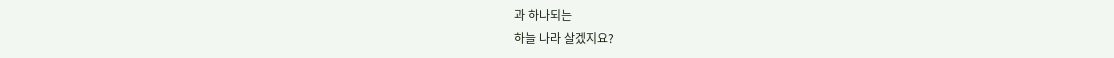과 하나되는
하늘 나라 살겠지요?